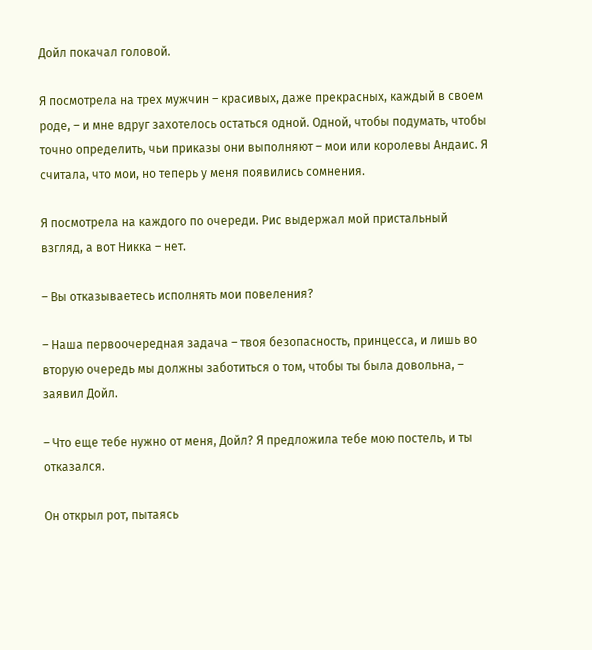Дойл покачал головой.

Я посмотрела на трех мужчин – красивых, даже прекрасных, каждый в своем роде, – и мне вдруг захотелось остаться одной. Одной, чтобы подумать, чтобы точно определить, чьи приказы они выполняют – мои или королевы Андаис. Я считала, что мои, но теперь у меня появились сомнения.

Я посмотрела на каждого по очереди. Рис выдержал мой пристальный взгляд, а вот Никка – нет.

– Вы отказываетесь исполнять мои повеления?

– Наша первоочередная задача – твоя безопасность, принцесса, и лишь во вторую очередь мы должны заботиться о том, чтобы ты была довольна, – заявил Дойл.

– Что еще тебе нужно от меня, Дойл? Я предложила тебе мою постель, и ты отказался.

Он открыл рот, пытаясь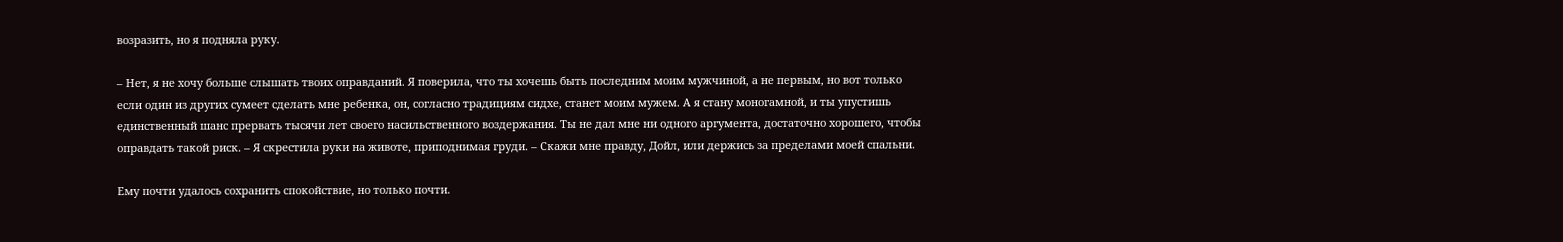возразить, но я подняла руку.

– Нет, я не хочу больше слышать твоих оправданий. Я поверила, что ты хочешь быть последним моим мужчиной, а не первым, но вот только если один из других сумеет сделать мне ребенка, он, согласно традициям сидхе, станет моим мужем. А я стану моногамной, и ты упустишь единственный шанс прервать тысячи лет своего насильственного воздержания. Ты не дал мне ни одного аргумента, достаточно хорошего, чтобы оправдать такой риск. – Я скрестила руки на животе, приподнимая груди. – Скажи мне правду, Дойл, или держись за пределами моей спальни.

Ему почти удалось сохранить спокойствие, но только почти.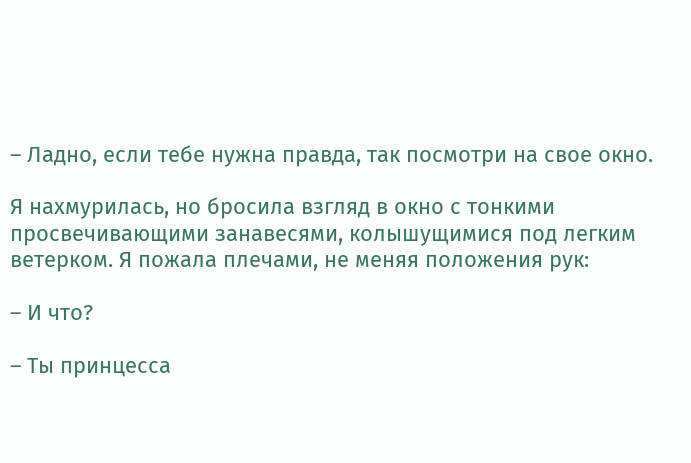– Ладно, если тебе нужна правда, так посмотри на свое окно.

Я нахмурилась, но бросила взгляд в окно с тонкими просвечивающими занавесями, колышущимися под легким ветерком. Я пожала плечами, не меняя положения рук:

– И что?

– Ты принцесса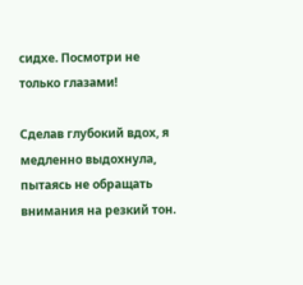сидхе. Посмотри не только глазами!

Сделав глубокий вдох, я медленно выдохнула, пытаясь не обращать внимания на резкий тон.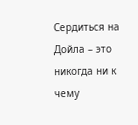Сердиться на Дойла – это никогда ни к чему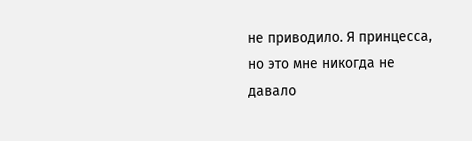не приводило. Я принцесса, но это мне никогда не давало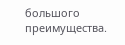большого преимущества.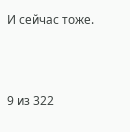И сейчас тоже.



9 из 322